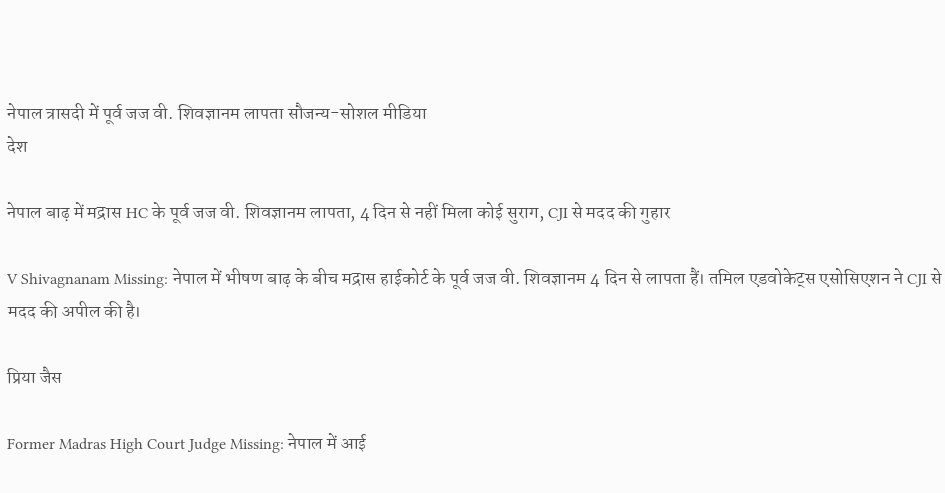नेपाल त्रासदी में पूर्व जज वी. शिवज्ञानम लापता सौजन्य-सोशल मीडिया
देश

नेपाल बाढ़ में मद्रास HC के पूर्व जज वी. शिवज्ञानम लापता, 4 दिन से नहीं मिला कोई सुराग, CJI से मदद की गुहार

V Shivagnanam Missing: नेपाल में भीषण बाढ़ के बीच मद्रास हाईकोर्ट के पूर्व जज वी. शिवज्ञानम 4 दिन से लापता हैं। तमिल एडवोकेट्स एसोसिएशन ने CJI से मदद की अपील की है।

प्रिया जैस

Former Madras High Court Judge Missing: नेपाल में आई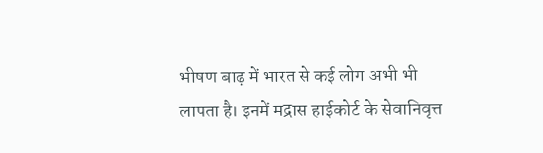भीषण बाढ़ में भारत से कई लोग अभी भी लापता है। इनमें मद्रास हाईकोर्ट के सेवानिवृत्त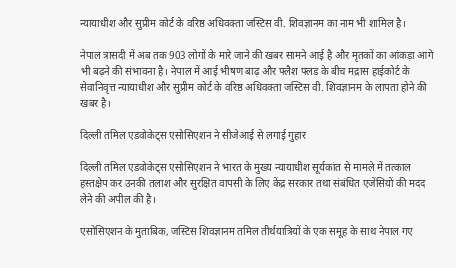न्यायाधीश और सुप्रीम कोर्ट के वरिष्ठ अधिवक्ता जस्टिस वी. शिवज्ञानम का नाम भी शामिल है।

नेपाल त्रासदी में अब तक 903 लोगों के मारे जाने की खबर सामने आई है और मृतकों का आंकड़ा आगे भी बढ़ने की संभावना है। नेपाल में आई भीषण बाढ़ और फ्लैश फ्लड के बीच मद्रास हाईकोर्ट के सेवानिवृत्त न्यायाधीश और सुप्रीम कोर्ट के वरिष्ठ अधिवक्ता जस्टिस वी. शिवज्ञानम के लापता होने की खबर है।

दिल्ली तमिल एडवोकेट्स एसोसिएशन ने सीजेआई से लगाई गुहार

दिल्ली तमिल एडवोकेट्स एसोसिएशन ने भारत के मुख्य न्यायाधीश सूर्यकांत से मामले में तत्काल हस्तक्षेप कर उनकी तलाश और सुरक्षित वापसी के लिए केंद्र सरकार तथा संबंधित एजेंसियों की मदद लेने की अपील की है।

एसोसिएशन के मुताबिक, जस्टिस शिवज्ञानम तमिल तीर्थयात्रियों के एक समूह के साथ नेपाल गए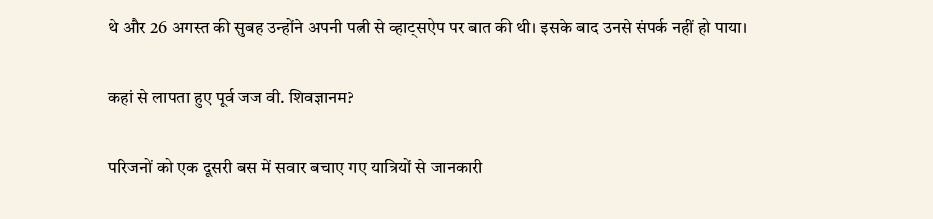थे और 26 अगस्त की सुबह उन्होंने अपनी पत्नी से व्हाट्सऐप पर बात की थी। इसके बाद उनसे संपर्क नहीं हो पाया।

कहां से लापता हुए पूर्व जज वी. शिवज्ञानम?

परिजनों को एक दूसरी बस में सवार बचाए गए यात्रियों से जानकारी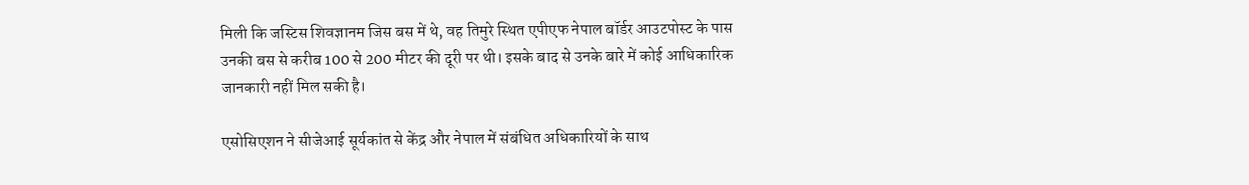मिली कि जस्टिस शिवज्ञानम जिस बस में थे, वह तिमुरे स्थित एपीएफ नेपाल बॉर्डर आउटपोस्ट के पास उनकी बस से करीब 100 से 200 मीटर की दूरी पर थी। इसके बाद से उनके बारे में कोई आधिकारिक जानकारी नहीं मिल सकी है।

एसोसिएशन ने सीजेआई सूर्यकांत से केंद्र और नेपाल में संबंधित अधिकारियों के साथ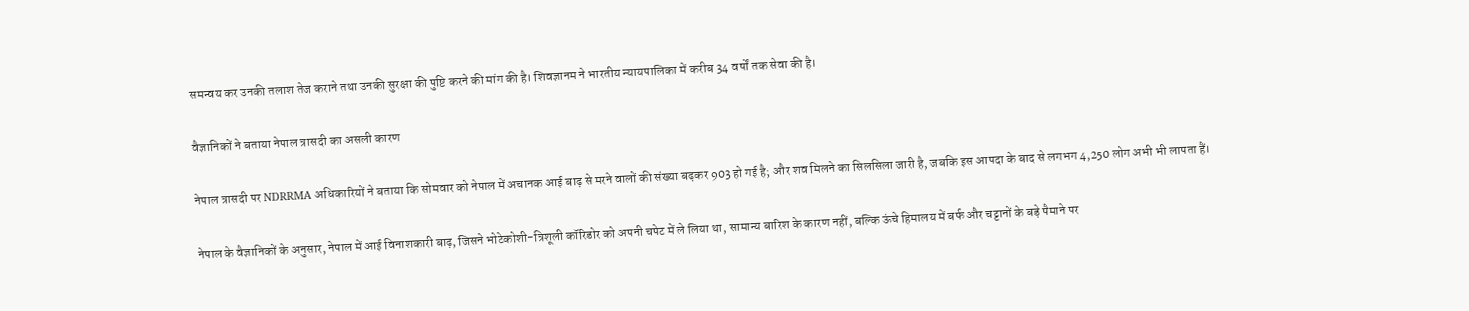समन्वय कर उनकी तलाश तेज कराने तथा उनकी सुरक्षा की पुष्टि करने की मांग की है। शिवज्ञानम ने भारतीय न्यायपालिका में करीब 34 वर्षों तक सेवा की है।

वैज्ञानिकों ने बताया नेपाल त्रासदी का असली कारण

नेपाल त्रासदी पर NDRRMA अधिकारियों ने बताया कि सोमवार को नेपाल में अचानक आई बाढ़ से मरने वालों की संख्या बढ़कर 903 हो गई है; और शव मिलने का सिलसिला जारी है, जबकि इस आपदा के बाद से लगभग 4,250 लोग अभी भी लापता हैं।

नेपाल के वैज्ञानिकों के अनुसार, नेपाल में आई विनाशकारी बाढ़, जिसने भोटेकोशी-त्रिशूली कॉरिडोर को अपनी चपेट में ले लिया था, सामान्य बारिश के कारण नहीं, बल्कि ऊंचे हिमालय में बर्फ और चट्टानों के बड़े पैमाने पर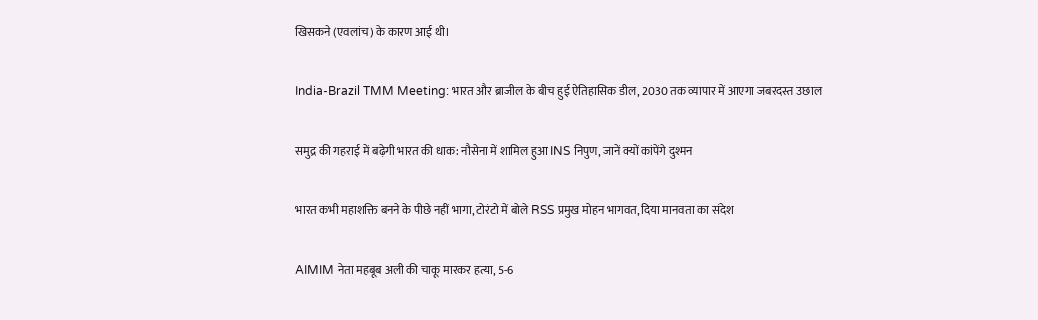खिसकने (एवलांच) के कारण आई थी।

India-Brazil TMM Meeting: भारत और ब्राजील के बीच हुई ऐतिहासिक डील, 2030 तक व्यापार में आएगा जबरदस्त उछाल

समुद्र की गहराई में बढ़ेगी भारत की धाक: नौसेना में शामिल हुआ INS निपुण, जानें क्यों कांपेंगे दुश्मन

भारत कभी महाशक्ति बनने के पीछे नहीं भागा, टोरंटो में बोले RSS प्रमुख मोहन भागवत, दिया मानवता का संदेश

AIMIM नेता महबूब अली की चाकू मारकर हत्या, 5-6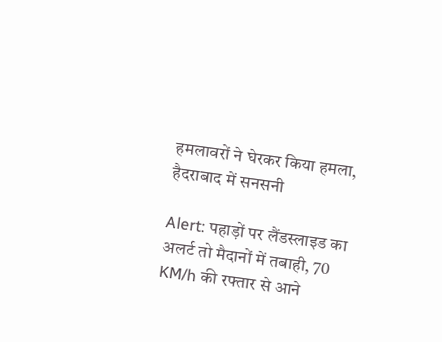हमलावरों ने घेरकर किया हमला, हैदराबाद में सनसनी

Alert: पहाड़ों पर लैंडस्लाइड का अलर्ट तो मैदानों में तबाही, 70 KM/h की रफ्तार से आने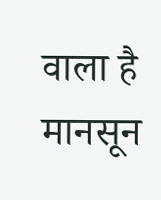वाला है मानसून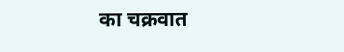का चक्रवात